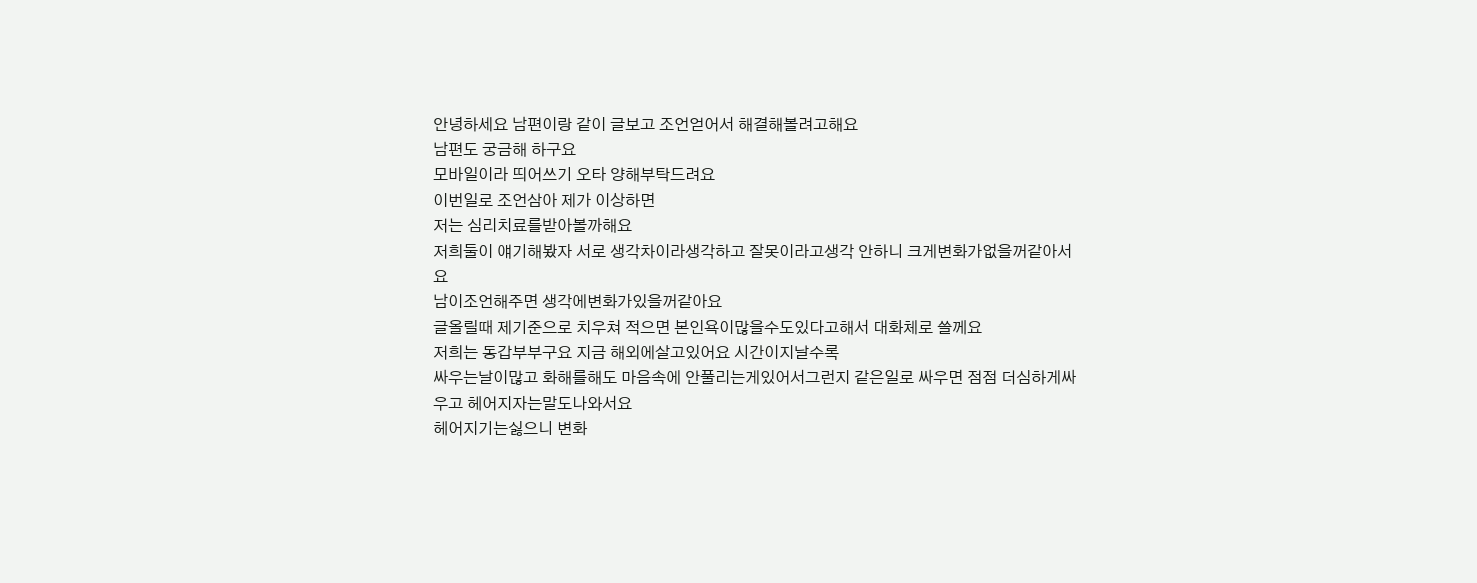안녕하세요 남편이랑 같이 글보고 조언얻어서 해결해볼려고해요
남편도 궁금해 하구요
모바일이라 띄어쓰기 오타 양해부탁드려요
이번일로 조언삼아 제가 이상하면
저는 심리치료를받아볼까해요
저희둘이 얘기해봤자 서로 생각차이라생각하고 잘못이라고생각 안하니 크게변화가없을꺼같아서요
남이조언해주면 생각에변화가있을꺼같아요
글올릴때 제기준으로 치우쳐 적으면 본인욕이많을수도있다고해서 대화체로 쓸께요
저희는 동갑부부구요 지금 해외에살고있어요 시간이지날수록
싸우는날이많고 화해를해도 마음속에 안풀리는게있어서그런지 같은일로 싸우면 점점 더심하게싸우고 헤어지자는말도나와서요
헤어지기는싫으니 변화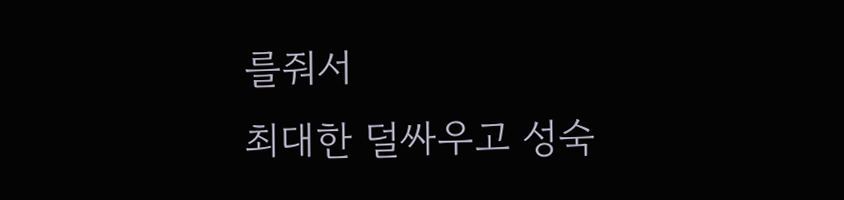를줘서
최대한 덜싸우고 성숙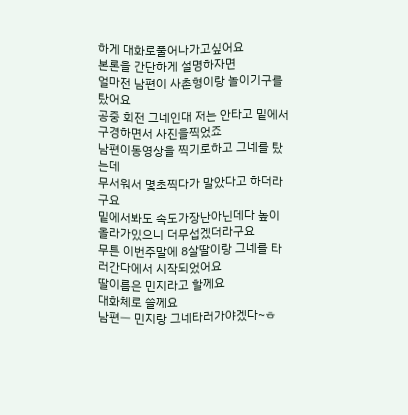하게 대화로풀어나가고싶어요
본론을 간단하게 설명하자면
얼마전 남편이 사촌형이랑 놀이기구를 탔어요
공중 회전 그네인대 저는 안타고 밑에서 구경하면서 사진을찍었죠
남편이동영상을 찍기로하고 그네를 탔는데
무서워서 몇초찍다가 말았다고 하더라구요
밑에서봐도 속도가장난아닌데다 높이 올라가있으니 더무섭겠더라구요
무튼 이번주말에 8살딸이랑 그네를 타러간다에서 시작되었어요
딸이름은 민지라고 할께요
대화체로 쓸께요
남편ㅡ 민지랑 그네타러가야겠다~ㅎ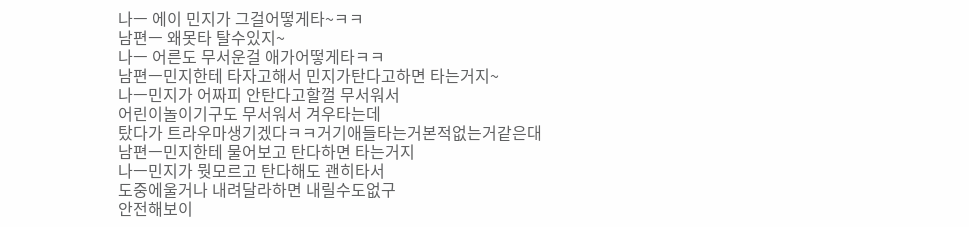나ㅡ 에이 민지가 그걸어떻게타~ㅋㅋ
남편ㅡ 왜못타 탈수있지~
나ㅡ 어른도 무서운걸 애가어떻게타ㅋㅋ
남편ㅡ민지한테 타자고해서 민지가탄다고하면 타는거지~
나ㅡ민지가 어짜피 안탄다고할껄 무서워서
어린이놀이기구도 무서워서 겨우타는데
탔다가 트라우마생기겠다ㅋㅋ거기애들타는거본적없는거같은대
남편ㅡ민지한테 물어보고 탄다하면 타는거지
나ㅡ민지가 뭣모르고 탄다해도 괜히타서
도중에울거나 내려달라하면 내릴수도없구
안전해보이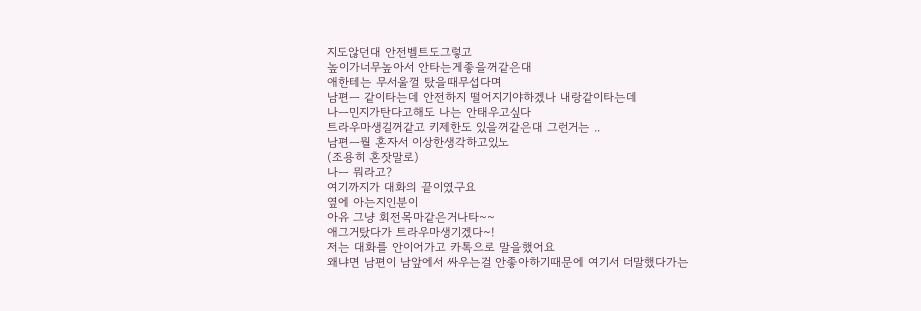지도않던대 안전벨트도그렇고
높이가너무높아서 안타는게좋을꺼같은대
애한테는 무서울껄 탔을때무섭다며
남편ㅡ 같이타는데 안전하지 떨어지기야하겠나 내랑같이타는데
나ㅡ민지가탄다고해도 나는 안태우고싶다
트라우마생길꺼같고 키제한도 있을꺼같은대 그런거는 ..
남편ㅡ뭘 혼자서 이상한생각하고있노
(조용히 혼잣말로)
나ㅡ 뭐라고?
여기까지가 대화의 끝이였구요
옆에 아는지인분이
아유 그냥 회전목마같은거나타~~
애그거탔다가 트라우마생기겠다~!
저는 대화를 안이어가고 카톡으로 말을했어요
왜냐면 남편이 남앞에서 싸우는걸 안좋아하기때문에 여기서 더말했다가는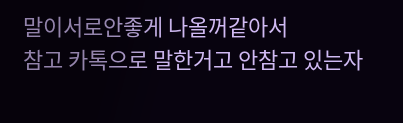말이서로안좋게 나올꺼같아서
참고 카톡으로 말한거고 안참고 있는자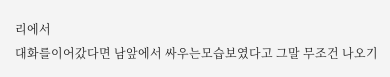리에서
대화를이어갔다면 남앞에서 싸우는모습보였다고 그말 무조건 나오기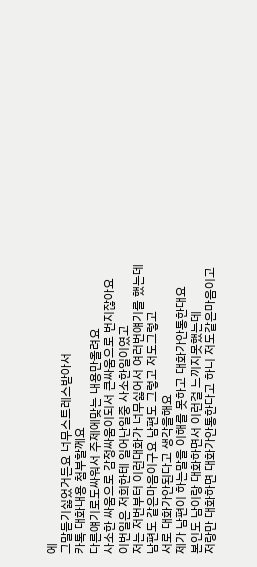에
그말듣기싫었거든요 너무스트레스받아서
카톡 대화내용 첨부할께요
다른얘기로도싸워서 주제에맞는 내용만올려요
사소한 싸움으로 감정싸움이되서 큰싸움으로 번지잖아요
이번일은 저희한테 일어난일중 사소한일이였고
저는 저번부터 이런대화가 너무싫어서 여러번얘기를 했는데
남편도 같은마음이구요 남편도 그렇고 저도그렇고
서로 대화가안된다고 생각을해요
제가 남편이 하는말을 이해를 못하고 대화가안통한대요
본인도 남이랑 대화하면서 이런걸 느끼지못했는데
저랑만 대화하면 대화가안통한다고 하니 저도같은마음이고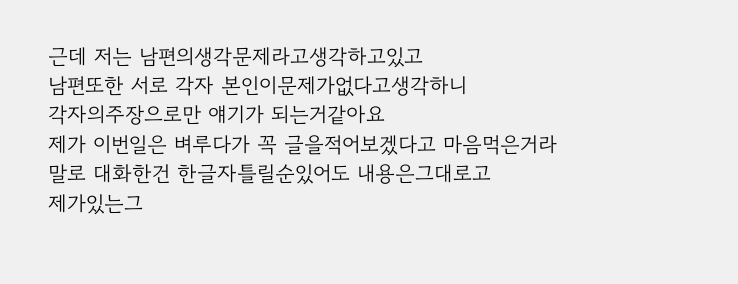근데 저는 남편의생각문제라고생각하고있고
남편또한 서로 각자 본인이문제가없다고생각하니
각자의주장으로만 얘기가 되는거같아요
제가 이번일은 벼루다가 꼭 글을적어보겠다고 마음먹은거라
말로 대화한건 한글자틀릴순있어도 내용은그대로고
제가있는그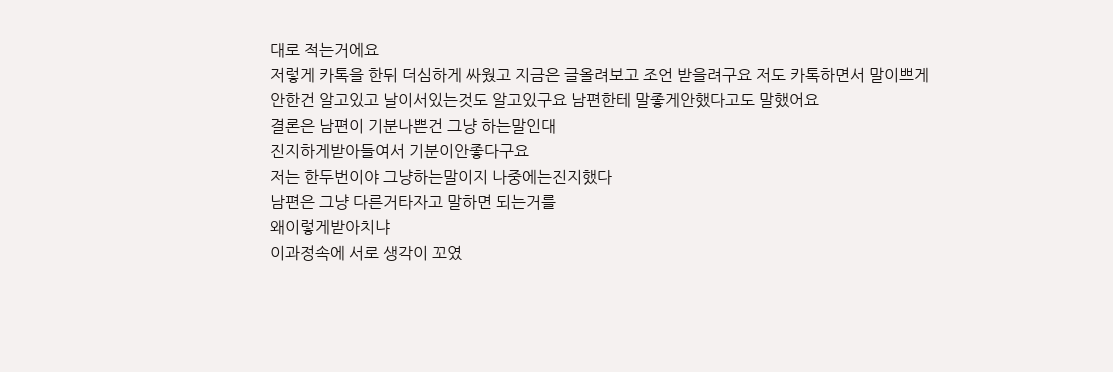대로 적는거에요
저렇게 카톡을 한뒤 더심하게 싸웠고 지금은 글올려보고 조언 받을려구요 저도 카톡하면서 말이쁘게안한건 알고있고 날이서있는것도 알고있구요 남편한테 말좋게안했다고도 말했어요
결론은 남편이 기분나쁜건 그냥 하는말인대
진지하게받아들여서 기분이안좋다구요
저는 한두번이야 그냥하는말이지 나중에는진지했다
남편은 그냥 다른거타자고 말하면 되는거를
왜이렇게받아치냐
이과정속에 서로 생각이 꼬였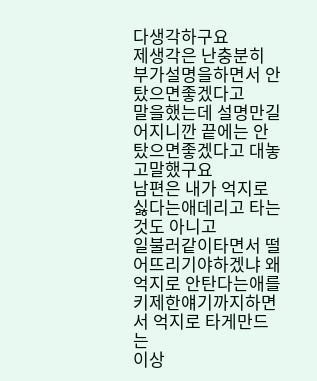다생각하구요
제생각은 난충분히 부가설명을하면서 안탔으면좋겠다고
말을했는데 설명만길어지니깐 끝에는 안탔으면좋겠다고 대놓고말했구요
남편은 내가 억지로 싫다는애데리고 타는것도 아니고
일불러같이타면서 떨어뜨리기야하겠냐 왜
억지로 안탄다는애를 키제한얘기까지하면서 억지로 타게만드는
이상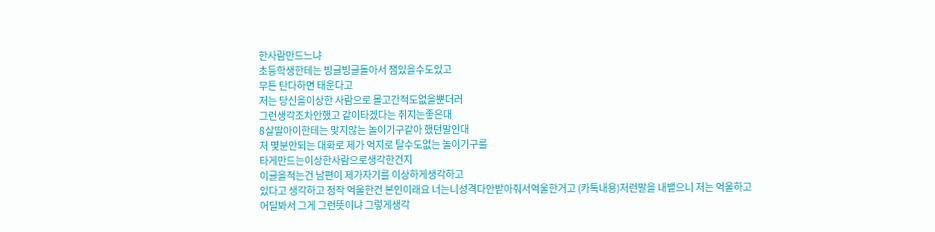한사람만드느냐
초등학생한테는 빙글빙글돌아서 잼있을수도있고
무튼 탄다하면 태운다고
저는 당신을이상한 사람으로 몰고간적도없을뿐더러
그런생각조차안했고 같이타겠다는 취지는좋은대
8살딸아이한테는 맞지않는 놀이기구같아 했던말인대
저 몇분안되는 대화로 제가 억지로 탈수도없는 놀이기구를
타게만드는이상한사람으로생각한건지
이글을적는건 남편이 제가자기를 이상하게생각하고
있다고 생각하고 정작 억울한건 본인이래요 너는니성격다안받아줘서억울한거고 (카톡내용)저런말을 내뱉으니 저는 억울하고
어딜봐서 그게 그런뜻이냐 그렇게생각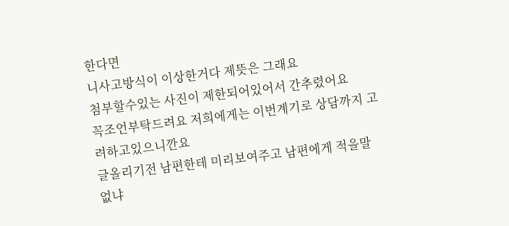한다면
니사고방식이 이상한거다 제뜻은 그래요
첨부할수있는 사진이 제한되어있어서 간추렸어요
꼭조언부탁드려요 저희에게는 이번계기로 상담까지 고려하고있으니깐요
글올리기전 남편한테 미리보여주고 남편에게 적을말
없냐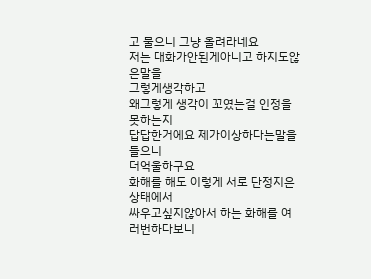고 물으니 그냥 올려라네요
저는 대화가안된게아니고 하지도않은말을
그렇게생각하고
왜그렇게 생각이 꼬였는걸 인정을 못하는지
답답한거에요 제가이상하다는말을 들으니
더억울하구요
화해를 해도 이렇게 서로 단정지은상태에서
싸우고싶지않아서 하는 화해를 여러번하다보니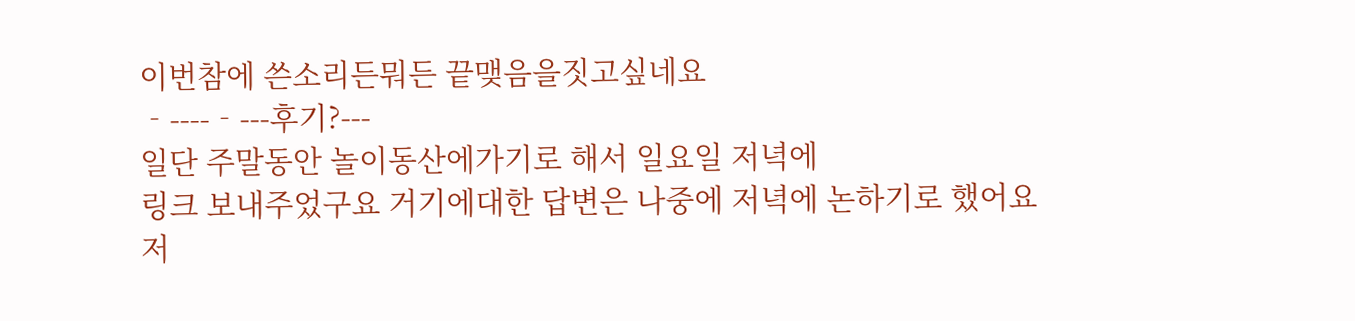이번참에 쓴소리든뭐든 끝맺음을짓고싶네요
‐----‐---후기?---
일단 주말동안 놀이동산에가기로 해서 일요일 저녁에
링크 보내주었구요 거기에대한 답변은 나중에 저녁에 논하기로 했어요
저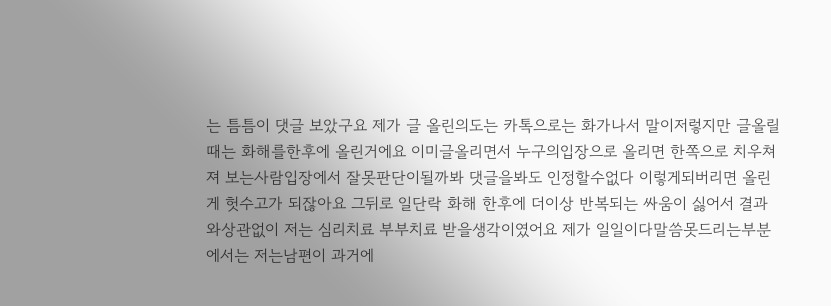는 틈틈이 댓글 보았구요 제가 글 올린의도는 카톡으로는 화가나서 말이저렇지만 글올릴때는 화해를한후에 올린거에요 이미글올리면서 누구의입장으로 올리면 한쪽으로 치우쳐져 보는사람입장에서 잘못판단이될까봐 댓글을봐도 인정할수없다 이렇게되버리면 올린게 헛수고가 되잖아요 그뒤로 일단락 화해 한후에 더이상 반복되는 싸움이 싫어서 결과와상관없이 저는 심리치료 부부치료 받을생각이였어요 제가 일일이다말씀못드리는부분에서는 저는남편이 과거에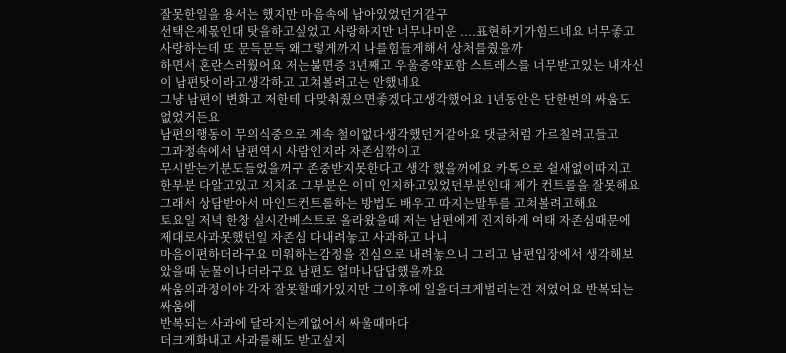잘못한일을 용서는 했지만 마음속에 남아있었던거같구
선택은제몫인대 탓을하고싶었고 사랑하지만 너무나미운 ....표현하기가힘드네요 너무좋고 사랑하는데 또 문득문득 왜그렇게까지 나를힘들게해서 상처를줬을까
하면서 혼란스러웠어요 저는불면증 3년째고 우울증약포함 스트레스를 너무받고있는 내자신이 남편탓이라고생각하고 고쳐볼려고는 안했네요
그냥 남편이 변화고 저한테 다맞춰줬으면좋겠다고생각했어요 1년동안은 단한번의 싸움도 없었거든요
남편의행동이 무의식중으로 계속 철이없다생각했던거같아요 댓글처럼 가르칠려고들고
그과정속에서 남편역시 사람인지라 자존심깎이고
무시받는기분도들었을꺼구 존중받지못한다고 생각 했을꺼에요 카톡으로 쉴새없이따지고 한부분 다알고있고 지치죠 그부분은 이미 인지하고있었던부분인대 제가 컨트롤을 잘못해요
그래서 상담받아서 마인드컨트롤하는 방법도 배우고 따지는말투를 고쳐볼려고해요
토요일 저녁 한창 실시간베스트로 올라왔을때 저는 남편에게 진지하게 여태 자존심때문에 제대로사과못했던일 자존심 다내려놓고 사과하고 나니
마음이편하더라구요 미워하는감정을 진심으로 내려놓으니 그리고 남편입장에서 생각해보았을때 눈물이나더라구요 남편도 얼마나답답했을까요
싸움의과정이야 각자 잘못할때가있지만 그이후에 일을더크게벌리는건 저였어요 반복되는 싸움에
반복되는 사과에 달라지는게없어서 싸울때마다
더크게화내고 사과를해도 받고싶지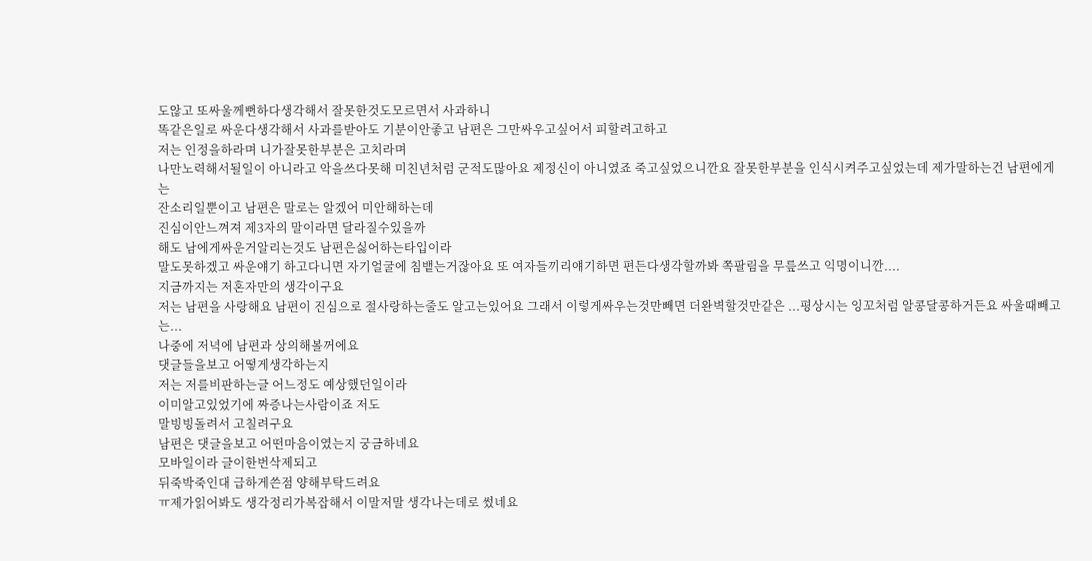도않고 또싸울께뻔하다생각해서 잘못한것도모르면서 사과하니
똑같은일로 싸운다생각해서 사과를받아도 기분이안좋고 남편은 그만싸우고싶어서 피할려고하고
저는 인정을하라며 니가잘못한부분은 고치라며
나만노력해서될일이 아니라고 악을쓰다못해 미친년처럼 군적도많아요 제정신이 아니였죠 죽고싶었으니깐요 잘못한부분을 인식시켜주고싶었는데 제가말하는건 남편에게는
잔소리일뿐이고 남편은 말로는 알겠어 미안해하는데
진심이안느껴져 제3자의 말이라면 달라질수있을까
해도 남에게싸운거알리는것도 남편은싫어하는타입이라
말도못하겠고 싸운얘기 하고다니면 자기얼굴에 침뱉는거잖아요 또 여자들끼리얘기하면 편든다생각할까봐 쪽팔림을 무릎쓰고 익명이니깐....
지금까지는 저혼자만의 생각이구요
저는 남편을 사랑해요 남편이 진심으로 절사랑하는줄도 알고는있어요 그래서 이렇게싸우는것만빼면 더완벽할것만같은 ...평상시는 잉꼬처럼 알콩달콩하거든요 싸울때빼고는...
나중에 저녁에 남편과 상의해볼꺼에요
댓글들을보고 어떻게생각하는지
저는 저를비판하는글 어느정도 예상했던일이라
이미알고있었기에 짜증나는사람이죠 저도
말빙빙돌려서 고칠려구요
남편은 댓글을보고 어떤마음이였는지 궁금하네요
모바일이라 글이한번삭제되고
뒤죽박죽인대 급하게쓴점 양해부탁드려요
ㅠ제가읽어봐도 생각정리가복잡해서 이말저말 생각나는데로 썼네요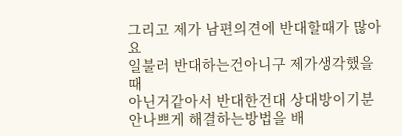그리고 제가 남편의견에 반대할때가 많아요
일불러 반대하는건아니구 제가생각했을때
아닌거같아서 반대한건대 상대방이기분안나쁘게 해결하는방법을 배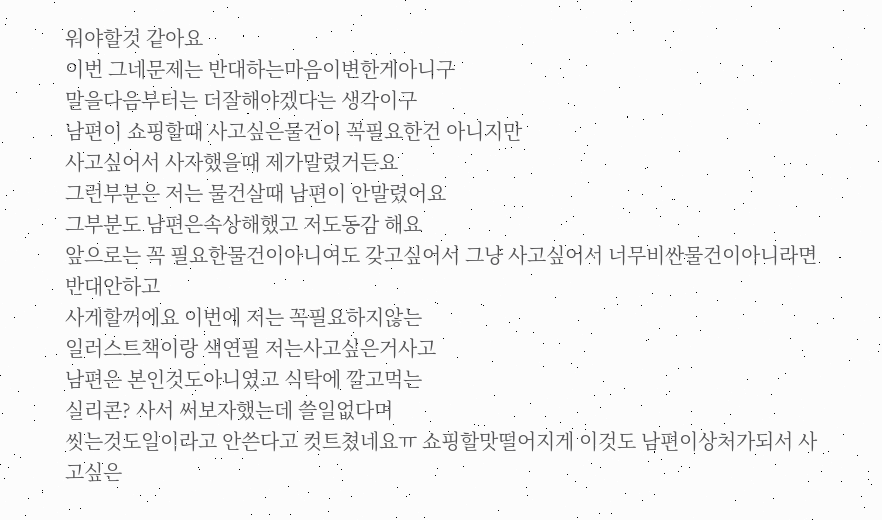워야할것 같아요
이번 그네문제는 반대하는마음이변한게아니구
말을다음부터는 더잘해야겠다는 생각이구
남편이 쇼핑할때 사고싶은물건이 꼭필요한건 아니지만
사고싶어서 사자했을때 제가말렸거든요
그런부분은 저는 물건살때 남편이 안말렸어요
그부분도 남편은속상해했고 저도동감 해요
앞으로는 꼭 필요한물건이아니여도 갖고싶어서 그냥 사고싶어서 너무비싼물건이아니라면 반대안하고
사게할꺼에요 이번에 저는 꼭필요하지않는
일러스트책이랑 색연필 저는사고싶은거사고
남편은 본인것도아니였고 식탁에 깔고먹는
실리콘? 사서 써보자했는데 쓸일없다며
씻는것도일이라고 안쓴다고 컷트쳤네요ㅠ 쇼핑할맛떨어지게 이것도 남편이상처가되서 사고싶은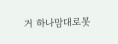거 하나맘대로못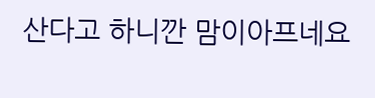산다고 하니깐 맘이아프네요